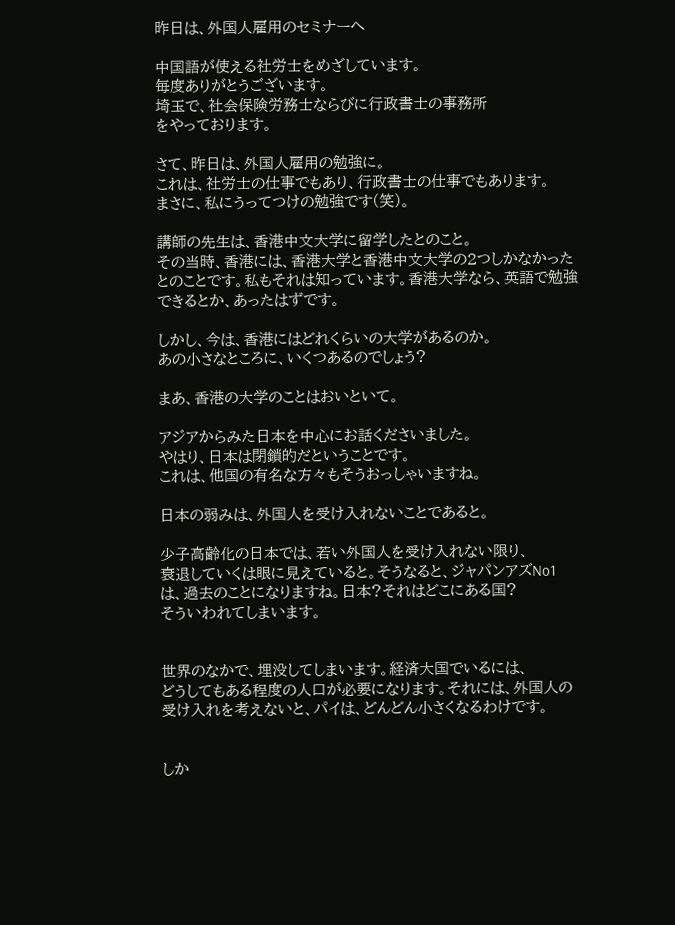昨日は、外国人雇用のセミナーへ

中国語が使える社労士をめざしています。
毎度ありがとうございます。
埼玉で、社会保険労務士ならびに行政書士の事務所
をやっております。

さて、昨日は、外国人雇用の勉強に。
これは、社労士の仕事でもあり、行政書士の仕事でもあります。
まさに、私にうってつけの勉強です(笑)。

講師の先生は、香港中文大学に留学したとのこと。
その当時、香港には、香港大学と香港中文大学の2つしかなかった
とのことです。私もそれは知っています。香港大学なら、英語で勉強
できるとか、あったはずです。

しかし、今は、香港にはどれくらいの大学があるのか。
あの小さなところに、いくつあるのでしょう?

まあ、香港の大学のことはおいといて。

アジアからみた日本を中心にお話くださいました。
やはり、日本は閉鎖的だということです。
これは、他国の有名な方々もそうおっしゃいますね。

日本の弱みは、外国人を受け入れないことであると。

少子高齢化の日本では、若い外国人を受け入れない限り、
衰退していくは眼に見えていると。そうなると、ジャパンアズNo1
は、過去のことになりますね。日本?それはどこにある国?
そういわれてしまいます。


世界のなかで、埋没してしまいます。経済大国でいるには、
どうしてもある程度の人口が必要になります。それには、外国人の
受け入れを考えないと、パイは、どんどん小さくなるわけです。


しか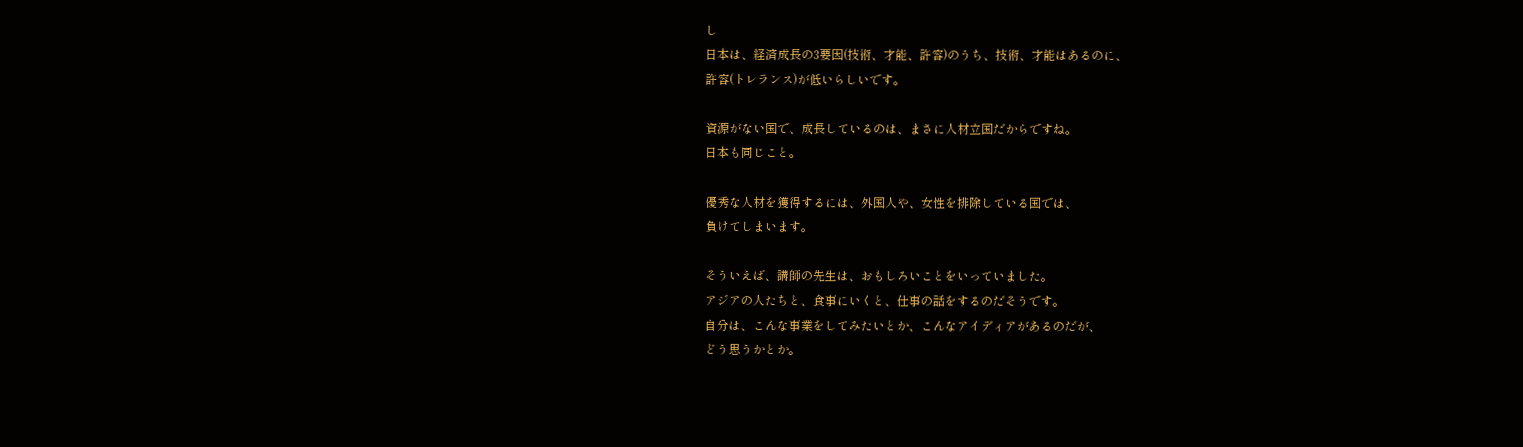し
日本は、経済成長の3要因(技術、才能、許容)のうち、技術、才能はあるのに、
許容(トレランス)が低いらしいです。

資源がない国で、成長しているのは、まさに人材立国だからですね。
日本も同じこと。

優秀な人材を獲得するには、外国人や、女性を排除している国では、
負けてしまいます。

そういえば、講師の先生は、おもしろいことをいっていました。
アジアの人たちと、食事にいくと、仕事の話をするのだそうです。
自分は、こんな事業をしてみたいとか、こんなアイディアがあるのだが、
どう思うかとか。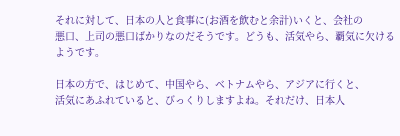それに対して、日本の人と食事に(お酒を飲むと余計)いくと、会社の
悪口、上司の悪口ばかりなのだそうです。どうも、活気やら、覇気に欠ける
ようです。

日本の方で、はじめて、中国やら、ベトナムやら、アジアに行くと、
活気にあふれていると、びっくりしますよね。それだけ、日本人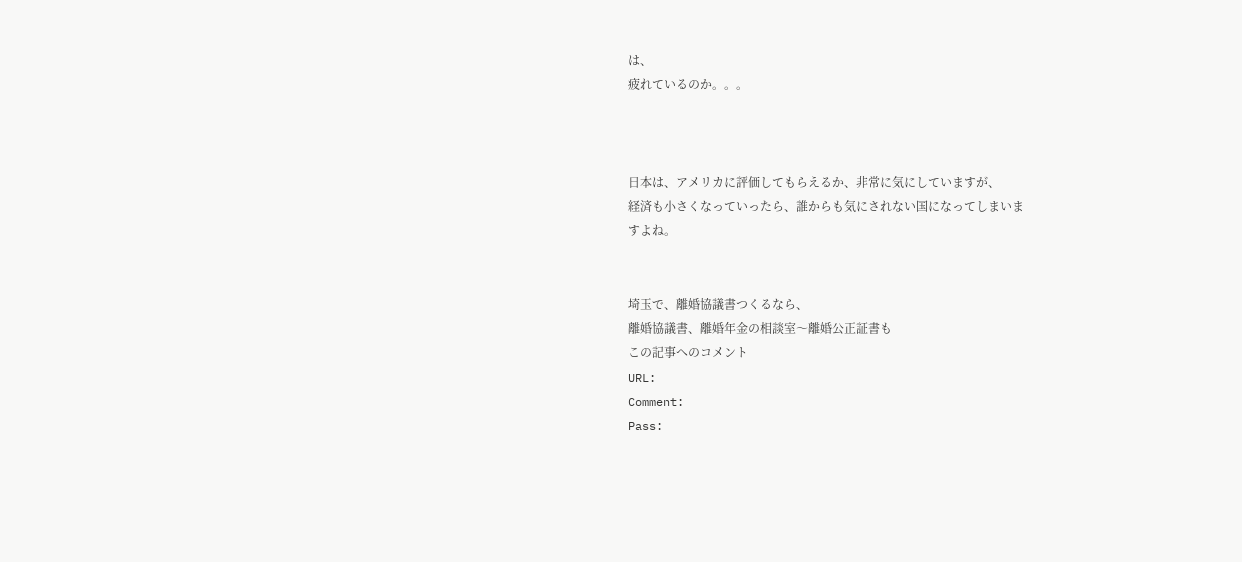は、
疲れているのか。。。



日本は、アメリカに評価してもらえるか、非常に気にしていますが、
経済も小さくなっていったら、誰からも気にされない国になってしまいま
すよね。


埼玉で、離婚協議書つくるなら、
離婚協議書、離婚年金の相談室〜離婚公正証書も
この記事へのコメント
URL:
Comment:
Pass: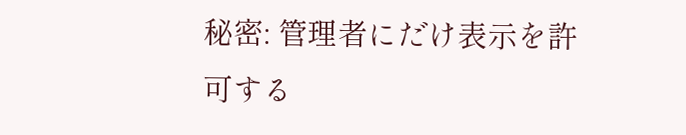秘密: 管理者にだけ表示を許可する